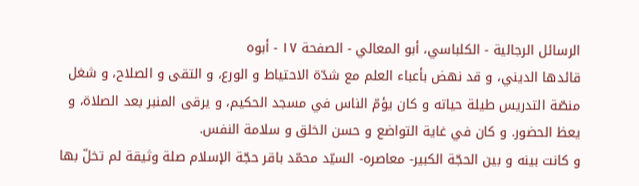الرسائل الرجالية - الكلباسي، أبو المعالي - الصفحة ١٧ - أبوه
قائدها الديني، و قد نهض بأعباء العلم مع شدّة الاحتياط و الورع، و التقى و الصلاح، و شغل منصّة التدريس طيلة حياته و كان يؤمّ الناس في مسجد الحكيم، و يرقى المنبر بعد الصلاة، و يعظ الحضور. و كان في غاية التواضع و حسن الخلق و سلامة النفس.
و كانت بينه و بين الحجّة الكبير- معاصره- السيّد محمّد باقر حجّة الإسلام صلة وثيقة لم تخلّ بها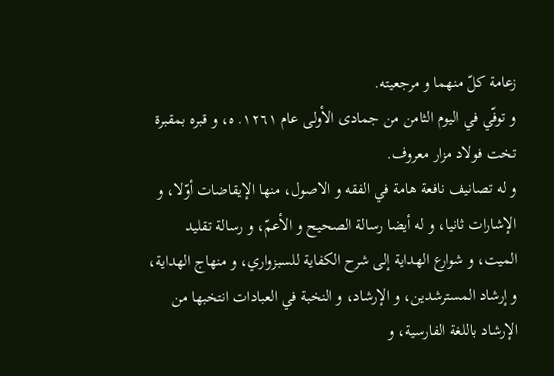زعامة كلّ منهما و مرجعيته.
و توفّي في اليوم الثامن من جمادى الأولى عام ١٢٦١. ه، و قبره بمقبرة تخت فولاد مزار معروف.
و له تصانيف نافعة هامة في الفقه و الاصول، منها الإيقاضات أوّلا، و الإشارات ثانيا، و له أيضا رسالة الصحيح و الأعمّ، و رسالة تقليد الميت، و شوارع الهداية إلى شرح الكفاية للسبزواري، و منهاج الهداية، و إرشاد المسترشدين، و الإرشاد، و النخبة في العبادات انتخبها من الإرشاد باللغة الفارسية، و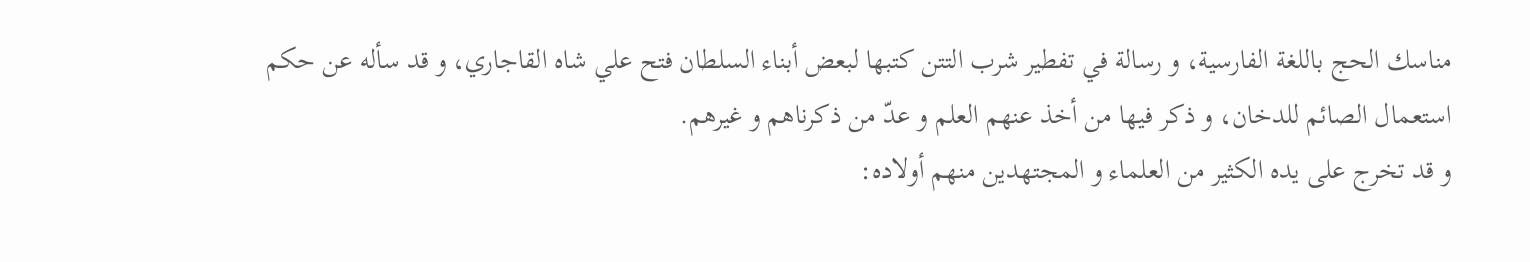مناسك الحج باللغة الفارسية، و رسالة في تفطير شرب التتن كتبها لبعض أبناء السلطان فتح علي شاه القاجاري، و قد سأله عن حكم استعمال الصائم للدخان، و ذكر فيها من أخذ عنهم العلم و عدّ من ذكرناهم و غيرهم.
و قد تخرج على يده الكثير من العلماء و المجتهدين منهم أولاده: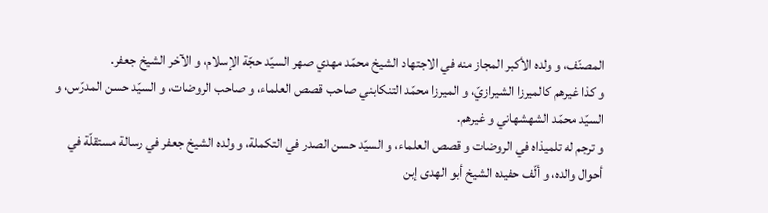المصنّف، و ولده الأكبر المجاز منه في الاجتهاد الشيخ محمّد مهدي صهر السيّد حجّة الإسلام، و الآخر الشيخ جعفر.
و كذا غيرهم كالميرزا الشيرازيّ، و الميرزا محمّد التنكابني صاحب قصص العلماء، و صاحب الروضات، و السيّد حسن المدرّس، و السيّد محمّد الشهشهاني و غيرهم.
و ترجم له تلميذاه في الروضات و قصص العلماء، و السيّد حسن الصدر في التكملة، و ولده الشيخ جعفر في رسالة مستقلّة في أحوال والده، و ألّف حفيده الشيخ أبو الهدى إبن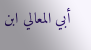أبي المعالي ابن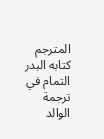المترجم كتابه البدر التمام في ترجمة الوالد